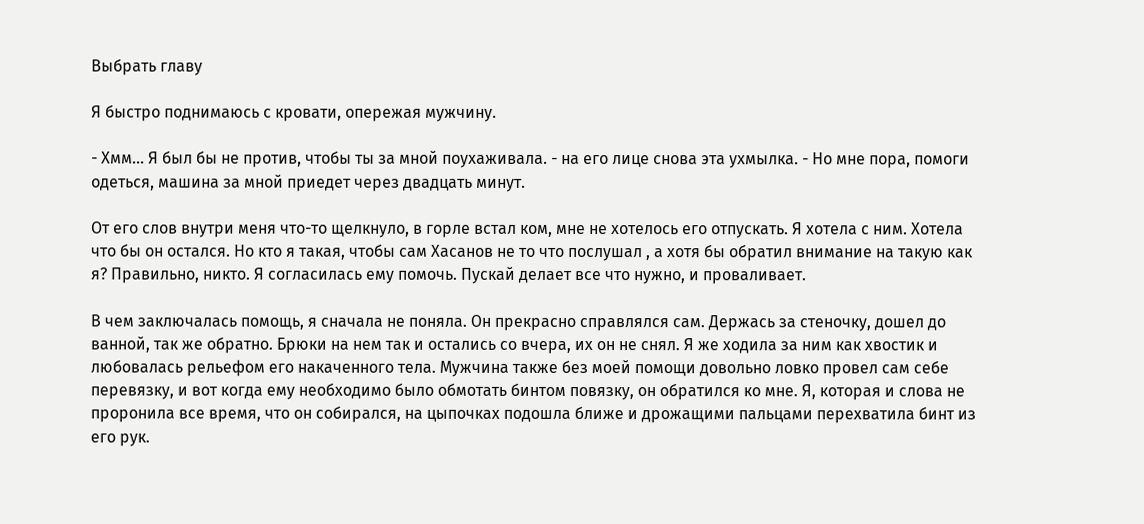Выбрать главу

Я быстро поднимаюсь с кровати, опережая мужчину.

- Хмм... Я был бы не против, чтобы ты за мной поухаживала. - на его лице снова эта ухмылка. - Но мне пора, помоги одеться, машина за мной приедет через двадцать минут.

От его слов внутри меня что-то щелкнуло, в горле встал ком, мне не хотелось его отпускать. Я хотела с ним. Хотела что бы он остался. Но кто я такая, чтобы сам Хасанов не то что послушал , а хотя бы обратил внимание на такую как я? Правильно, никто. Я согласилась ему помочь. Пускай делает все что нужно, и проваливает.

В чем заключалась помощь, я сначала не поняла. Он прекрасно справлялся сам. Держась за стеночку, дошел до ванной, так же обратно. Брюки на нем так и остались со вчера, их он не снял. Я же ходила за ним как хвостик и любовалась рельефом его накаченного тела. Мужчина также без моей помощи довольно ловко провел сам себе перевязку, и вот когда ему необходимо было обмотать бинтом повязку, он обратился ко мне. Я, которая и слова не проронила все время, что он собирался, на цыпочках подошла ближе и дрожащими пальцами перехватила бинт из его рук.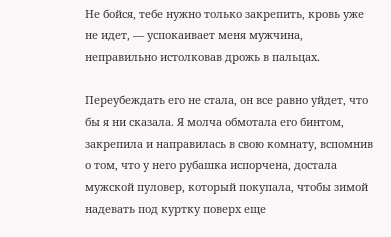Не бойся, тебе нужно только закрепить, кровь уже не идет, — успокаивает меня мужчина, неправильно истолковав дрожь в пальцах.

Переубеждать его не стала, он все равно уйдет, что бы я ни сказала. Я молча обмотала его бинтом, закрепила и направилась в свою комнату, вспомнив о том, что у него рубашка испорчена, достала мужской пуловер, который покупала, чтобы зимой надевать под куртку поверх еще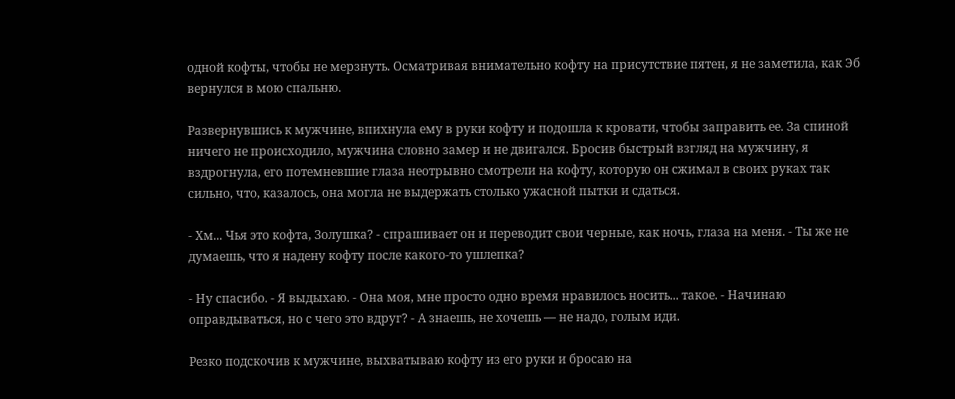одной кофты, чтобы не мерзнуть. Осматривая внимательно кофту на присутствие пятен, я не заметила, как Эб вернулся в мою спальню.

Развернувшись к мужчине, впихнула ему в руки кофту и подошла к кровати, чтобы заправить ее. За спиной ничего не происходило, мужчина словно замер и не двигался. Бросив быстрый взгляд на мужчину, я вздрогнула, его потемневшие глаза неотрывно смотрели на кофту, которую он сжимал в своих руках так сильно, что, казалось, она могла не выдержать столько ужасной пытки и сдаться.

- Хм... Чья это кофта, Золушка? - спрашивает он и переводит свои черные, как ночь, глаза на меня. - Ты же не думаешь, что я надену кофту после какого-то ушлепка?

- Ну спасибо. - Я выдыхаю. - Она моя, мне просто одно время нравилось носить... такое. - Начинаю оправдываться, но с чего это вдруг? - А знаешь, не хочешь — не надо, голым иди.

Резко подскочив к мужчине, выхватываю кофту из его руки и бросаю на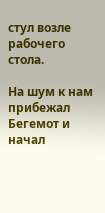стул возле рабочего стола.

На шум к нам прибежал Бегемот и начал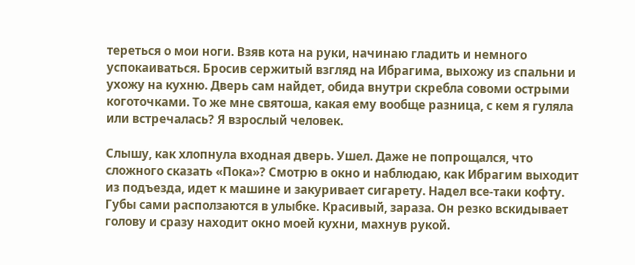тереться о мои ноги. Взяв кота на руки, начинаю гладить и немного успокаиваться. Бросив сержитый взгляд на Ибрагима, выхожу из спальни и ухожу на кухню. Дверь сам найдет, обида внутри скребла совоми острыми коготочками. То же мне святоша, какая ему вообще разница, с кем я гуляла или встречалась? Я взрослый человек.

Слышу, как хлопнула входная дверь. Ушел. Даже не попрощался, что сложного сказать «Пока»? Смотрю в окно и наблюдаю, как Ибрагим выходит из подъезда, идет к машине и закуривает сигарету. Надел все-таки кофту. Губы сами расползаются в улыбке. Красивый, зараза. Он резко вскидывает голову и сразу находит окно моей кухни, махнув рукой.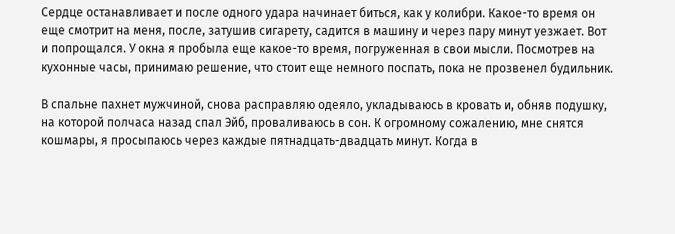Сердце останавливает и после одного удара начинает биться, как у колибри. Какое-то время он еще смотрит на меня, после, затушив сигарету, садится в машину и через пару минут уезжает. Вот и попрощался. У окна я пробыла еще какое-то время, погруженная в свои мысли. Посмотрев на кухонные часы, принимаю решение, что стоит еще немного поспать, пока не прозвенел будильник.

В спальне пахнет мужчиной, снова расправляю одеяло, укладываюсь в кровать и, обняв подушку, на которой полчаса назад спал Эйб, проваливаюсь в сон. К огромному сожалению, мне снятся кошмары, я просыпаюсь через каждые пятнадцать-двадцать минут. Когда в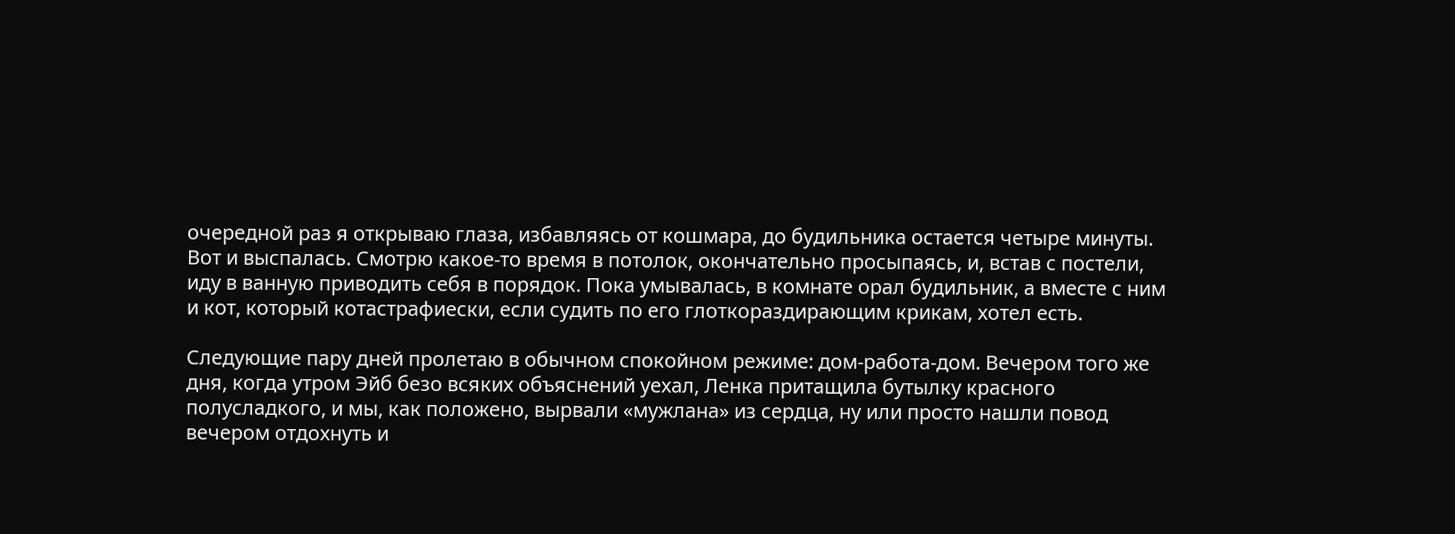очередной раз я открываю глаза, избавляясь от кошмара, до будильника остается четыре минуты. Вот и выспалась. Смотрю какое-то время в потолок, окончательно просыпаясь, и, встав с постели, иду в ванную приводить себя в порядок. Пока умывалась, в комнате орал будильник, а вместе с ним и кот, который котастрафиески, если судить по его глоткораздирающим крикам, хотел есть.

Следующие пару дней пролетаю в обычном спокойном режиме: дом-работа-дом. Вечером того же дня, когда утром Эйб безо всяких объяснений уехал, Ленка притащила бутылку красного полусладкого, и мы, как положено, вырвали «мужлана» из сердца, ну или просто нашли повод вечером отдохнуть и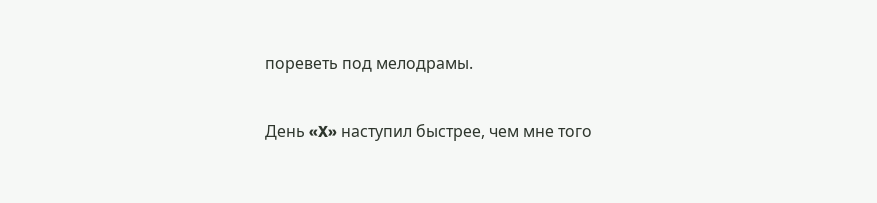пореветь под мелодрамы.

День «X» наступил быстрее, чем мне того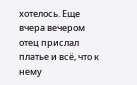хотелось. Еще вчера вечером отец прислал платье и всё, что к нему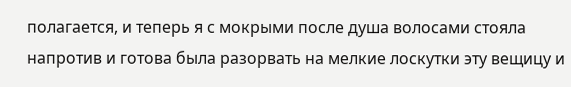полагается, и теперь я с мокрыми после душа волосами стояла напротив и готова была разорвать на мелкие лоскутки эту вещицу и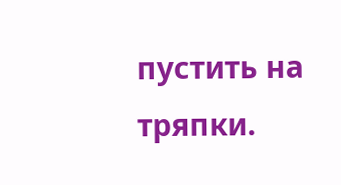пустить на тряпки.